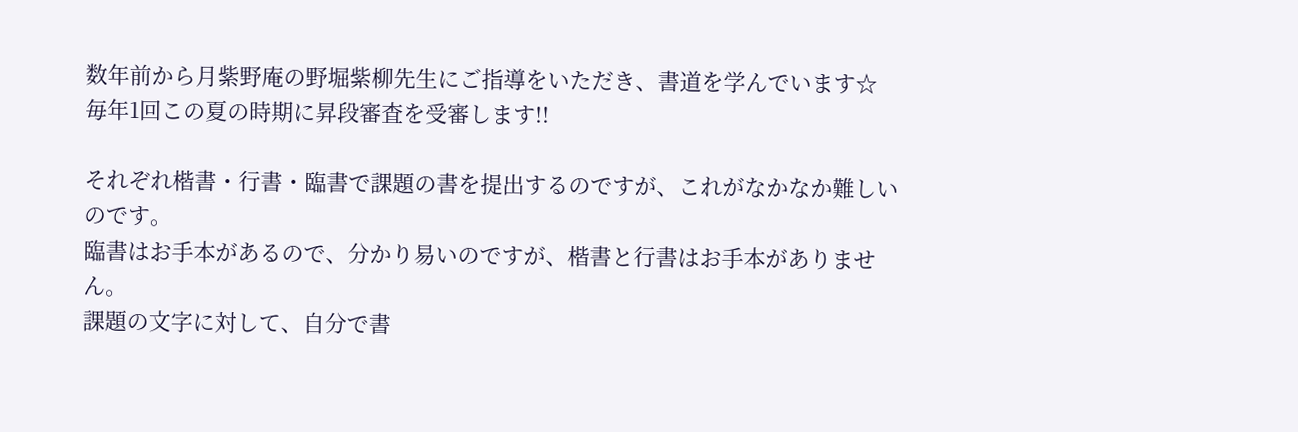数年前から月紫野庵の野堀紫柳先生にご指導をいただき、書道を学んでいます☆
毎年1回この夏の時期に昇段審査を受審します!!

それぞれ楷書・行書・臨書で課題の書を提出するのですが、これがなかなか難しいのです。
臨書はお手本があるので、分かり易いのですが、楷書と行書はお手本がありません。
課題の文字に対して、自分で書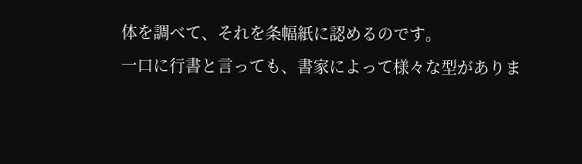体を調べて、それを条幅紙に認めるのです。
一口に行書と言っても、書家によって様々な型がありま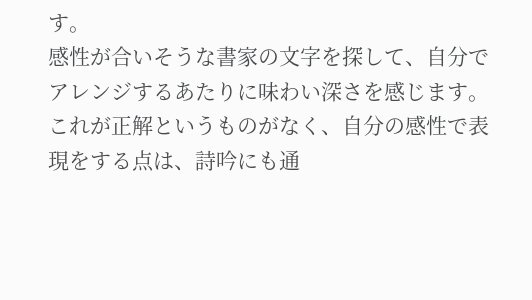す。
感性が合いそうな書家の文字を探して、自分でアレンジするあたりに味わい深さを感じます。
これが正解というものがなく、自分の感性で表現をする点は、詩吟にも通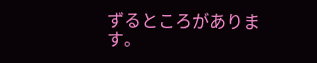ずるところがあります。